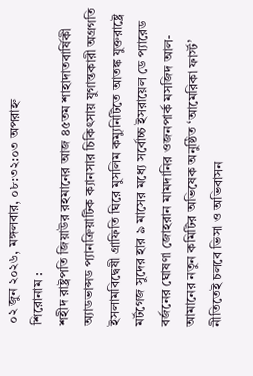০২ জুন ২০২৬, মঙ্গলবার, ০৮:৩২:০৩ অপরাহ্ন
শিরোনাম :
শহীদ রাষ্ট্রপতি জিয়াউর রহমানের আজ ৪৫তম শাহাদাতবার্ষিকী অ্যাডভান্সড প্যানক্রিয়াটিক ক্যানসার চিকিৎসায় যুগান্তকারী অগ্রগতি ইসলামবিদ্বেষী গ্রাফিতি ঘিরে মুসলিম কম্যুনিটিতে আতঙ্ক যুক্তরাষ্ট্রে মর্টগেজ সুদের হার ৯ মাসের মধ্যে সর্বোচ্চ ইসরায়েল ডে প্যারেড বর্জনের ঘোষণা জোহরান মামদানির ওজনপার্ক মসজিদ আল-আমানের নতুন কমিটির অভিষেক অনুষ্ঠিত ‘আমেরিকা ফার্স্ট’ নীতিতেই চলবে ভিসা ও অভিবাসন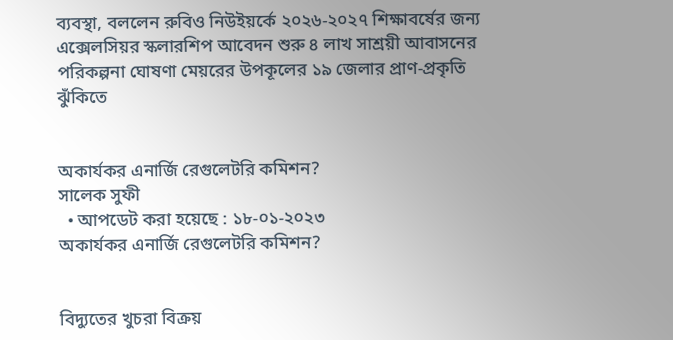ব্যবস্থা, বললেন রুবিও নিউইয়র্কে ২০২৬-২০২৭ শিক্ষাবর্ষের জন্য এক্সেলসিয়র স্কলারশিপ আবেদন শুরু ৪ লাখ সাশ্রয়ী আবাসনের পরিকল্পনা ঘোষণা মেয়রের উপকূলের ১৯ জেলার প্রাণ-প্রকৃতি ঝুঁকিতে


অকার্যকর এনার্জি রেগুলেটরি কমিশন?
সালেক সুফী
  • আপডেট করা হয়েছে : ১৮-০১-২০২৩
অকার্যকর এনার্জি রেগুলেটরি কমিশন?


বিদ্যুতের খুচরা বিক্রয়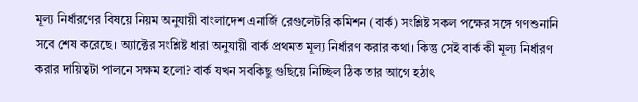মূল্য নির্ধারণের বিষয়ে নিয়ম অনুযায়ী বাংলাদেশ এনার্জি রেগুলেটরি কমিশন (বার্ক) সংশ্লিষ্ট সকল পক্ষের সঙ্গে গণশুনানি সবে শেষ করেছে। অ্যাক্টের সংশ্লিষ্ট ধারা অনুযায়ী বার্ক প্রথমত মূল্য নির্ধারণ করার কথা। কিন্তু সেই বার্ক কী মূল্য নির্ধারণ করার দায়িত্বটা পালনে সক্ষম হলো? বার্ক যখন সবকিছু গুছিয়ে নিচ্ছিল ঠিক তার আগে হঠাৎ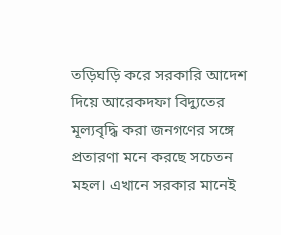তড়িঘড়ি করে সরকারি আদেশ দিয়ে আরেকদফা বিদ্যুতের মূল্যবৃদ্ধি করা জনগণের সঙ্গে প্রতারণা মনে করছে সচেতন মহল। এখানে সরকার মানেই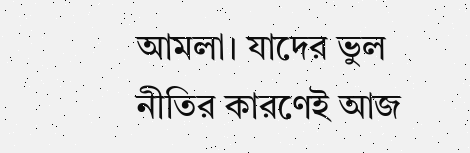আমলা। যাদের ভুল নীতির কারণেই আজ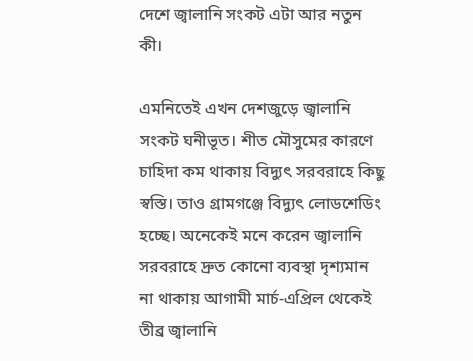দেশে জ্বালানি সংকট এটা আর নতুন কী।

এমনিতেই এখন দেশজুড়ে জ্বালানি সংকট ঘনীভূত। শীত মৌসুমের কারণে চাহিদা কম থাকায় বিদ্যুৎ সরবরাহে কিছু স্বস্তি। তাও গ্রামগঞ্জে বিদ্যুৎ লোডশেডিং হচ্ছে। অনেকেই মনে করেন জ্বালানি সরবরাহে দ্রুত কোনো ব্যবস্থা দৃশ্যমান না থাকায় আগামী মার্চ-এপ্রিল থেকেই তীব্র জ্বালানি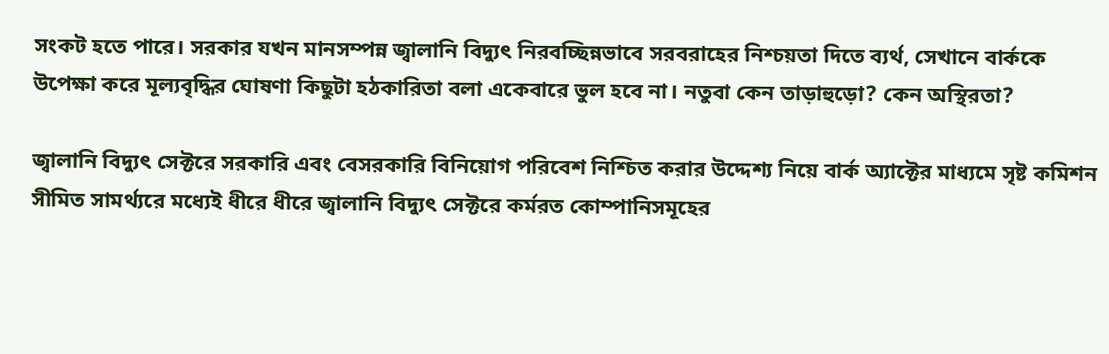সংকট হতে পারে। সরকার যখন মানসম্পন্ন জ্বালানি বিদ্যুৎ নিরবচ্ছিন্নভাবে সরবরাহের নিশ্চয়তা দিতে ব্যর্থ, সেখানে বার্ককে উপেক্ষা করে মূল্যবৃদ্ধির ঘোষণা কিছুটা হঠকারিতা বলা একেবারে ভুল হবে না। নতুবা কেন তাড়াহুড়ো? কেন অস্থিরতা?

জ্বালানি বিদ্যুৎ সেক্টরে সরকারি এবং বেসরকারি বিনিয়োগ পরিবেশ নিশ্চিত করার উদ্দেশ্য নিয়ে বার্ক অ্যাক্টের মাধ্যমে সৃষ্ট কমিশন সীমিত সামর্থ্যরে মধ্যেই ধীরে ধীরে জ্বালানি বিদ্যুৎ সেক্টরে কর্মরত কোম্পানিসমূহের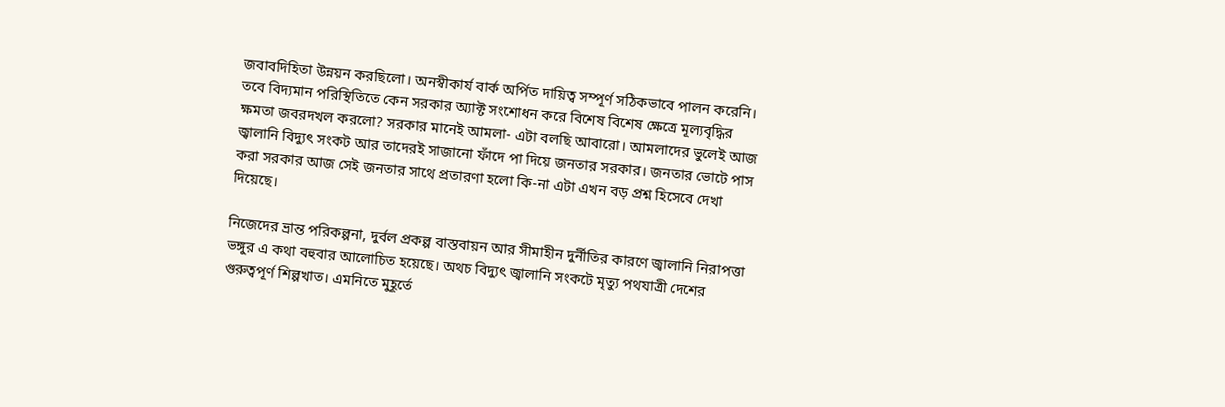জবাবদিহিতা উন্নয়ন করছিলো। অনস্বীকার্য বার্ক অর্পিত দায়িত্ব সম্পূর্ণ সঠিকভাবে পালন করেনি। তবে বিদ্যমান পরিস্থিতিতে কেন সরকার অ্যাক্ট সংশোধন করে বিশেষ বিশেষ ক্ষেত্রে মূল্যবৃদ্ধির ক্ষমতা জবরদখল করলো? সরকার মানেই আমলা- এটা বলছি আবারো। আমলাদের ভুলেই আজ জ্বালানি বিদ্যুৎ সংকট আর তাদেরই সাজানো ফাঁদে পা দিয়ে জনতার সরকার। জনতার ভোটে পাস করা সরকার আজ সেই জনতার সাথে প্রতারণা হলো কি-না এটা এখন বড় প্রশ্ন হিসেবে দেখা দিয়েছে।

নিজেদের ভ্রান্ত পরিকল্পনা, দুর্বল প্রকল্প বাস্তবায়ন আর সীমাহীন দুর্নীতির কারণে জ্বালানি নিরাপত্তা ভঙ্গুর এ কথা বহুবার আলোচিত হয়েছে। অথচ বিদ্যুৎ জ্বালানি সংকটে মৃত্যু পথযাত্রী দেশের গুরুত্বপূর্ণ শিল্পখাত। এমনিতে মুহূর্তে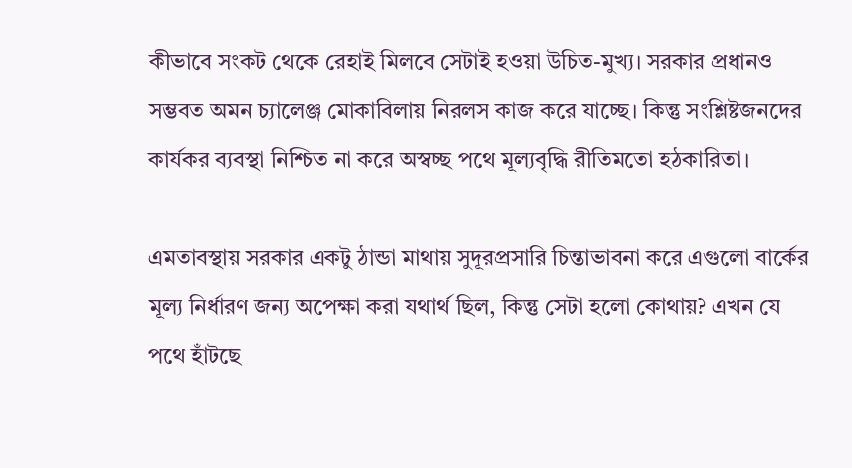কীভাবে সংকট থেকে রেহাই মিলবে সেটাই হওয়া উচিত-মুখ্য। সরকার প্রধানও সম্ভবত অমন চ্যালেঞ্জ মোকাবিলায় নিরলস কাজ করে যাচ্ছে। কিন্তু সংশ্লিষ্টজনদের কার্যকর ব্যবস্থা নিশ্চিত না করে অস্বচ্ছ পথে মূল্যবৃদ্ধি রীতিমতো হঠকারিতা।

এমতাবস্থায় সরকার একটু ঠান্ডা মাথায় সুদূরপ্রসারি চিন্তাভাবনা করে এগুলো বার্কের মূল্য নির্ধারণ জন্য অপেক্ষা করা যথার্থ ছিল, কিন্তু সেটা হলো কোথায়? এখন যে পথে হাঁটছে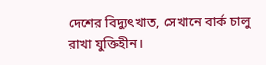দেশের বিদ্যুৎখাত, সেখানে বার্ক চালু রাখা যুক্তিহীন।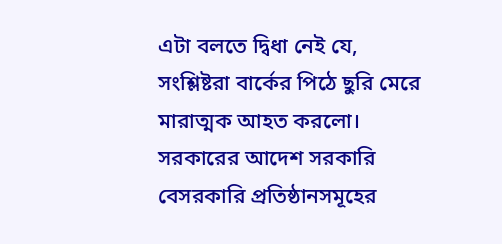এটা বলতে দ্বিধা নেই যে, সংশ্লিষ্টরা বার্কের পিঠে ছুরি মেরে মারাত্মক আহত করলো। সরকারের আদেশ সরকারি বেসরকারি প্রতিষ্ঠানসমূহের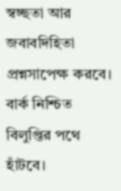স্বচ্ছতা আর জবাবদিহিতা প্রশ্নসাপেক্ষ করবে। বার্ক নিশ্চিত বিলুপ্তির পথে হাঁটবে।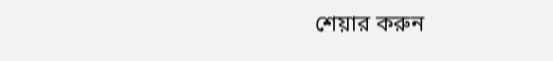শেয়ার করুন